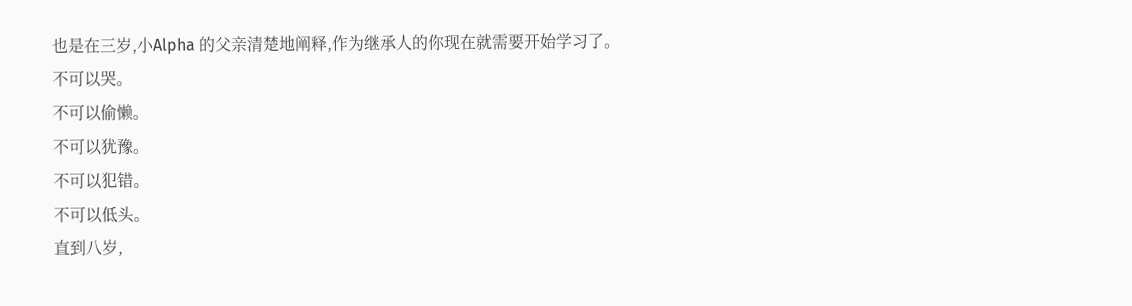也是在三岁,小Alpha 的父亲清楚地阐释,作为继承人的你现在就需要开始学习了。
不可以哭。
不可以偷懒。
不可以犹豫。
不可以犯错。
不可以低头。
直到八岁,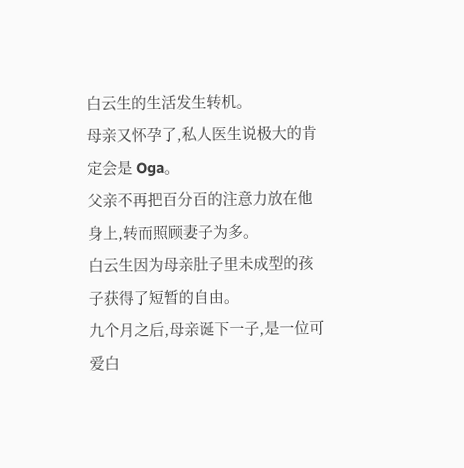白云生的生活发生转机。
母亲又怀孕了,私人医生说极大的肯定会是 Oga。
父亲不再把百分百的注意力放在他身上,转而照顾妻子为多。
白云生因为母亲肚子里未成型的孩子获得了短暂的自由。
九个月之后,母亲诞下一子,是一位可爱白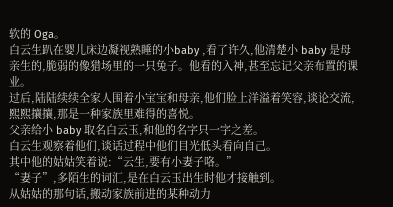软的 Oga。
白云生趴在婴儿床边凝视熟睡的小baby ,看了许久,他清楚小 baby 是母亲生的,脆弱的像猎场里的一只兔子。他看的入神,甚至忘记父亲布置的课业。
过后,陆陆续续全家人围着小宝宝和母亲,他们脸上洋溢着笑容,谈论交流,熙熙攘攘,那是一种家族里难得的喜悦。
父亲给小 baby 取名白云玉,和他的名字只一字之差。
白云生观察着他们,谈话过程中他们目光低头看向自己。
其中他的姑姑笑着说:“云生,要有小妻子咯。”
“妻子”,多陌生的词汇,是在白云玉出生时他才接触到。
从姑姑的那句话,搬动家族前进的某种动力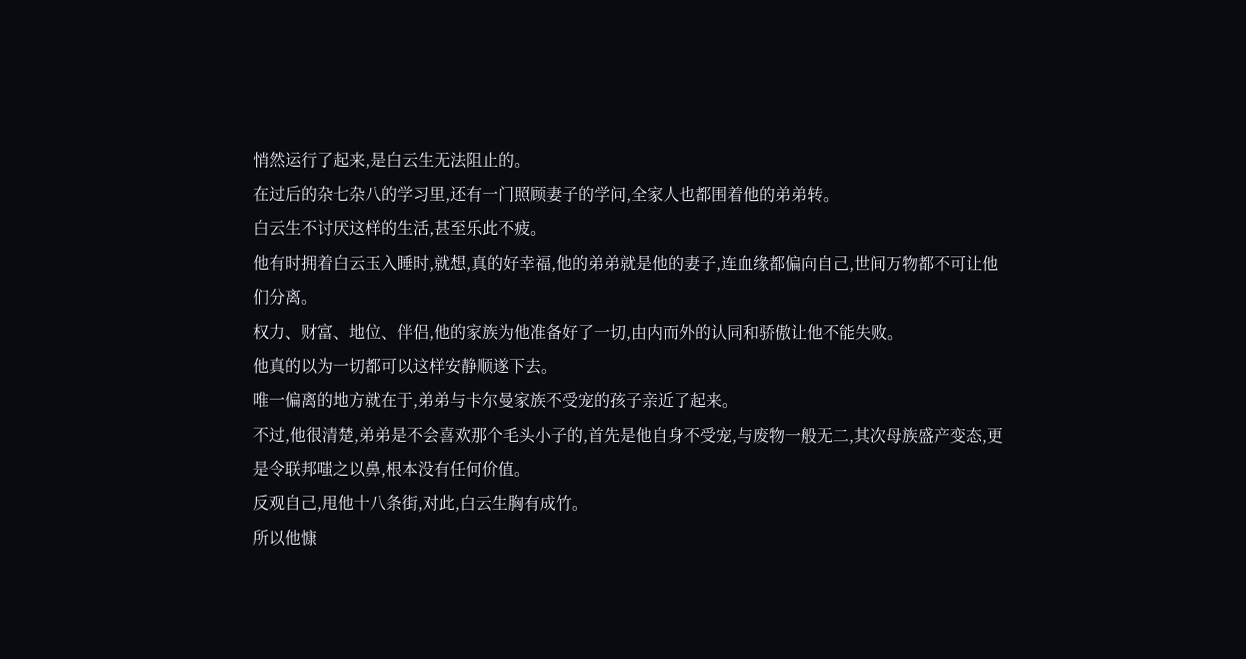悄然运行了起来,是白云生无法阻止的。
在过后的杂七杂八的学习里,还有一门照顾妻子的学问,全家人也都围着他的弟弟转。
白云生不讨厌这样的生活,甚至乐此不疲。
他有时拥着白云玉入睡时,就想,真的好幸福,他的弟弟就是他的妻子,连血缘都偏向自己,世间万物都不可让他们分离。
权力、财富、地位、伴侣,他的家族为他准备好了一切,由内而外的认同和骄傲让他不能失败。
他真的以为一切都可以这样安静顺遂下去。
唯一偏离的地方就在于,弟弟与卡尔曼家族不受宠的孩子亲近了起来。
不过,他很清楚,弟弟是不会喜欢那个毛头小子的,首先是他自身不受宠,与废物一般无二,其次母族盛产变态,更是令联邦嗤之以鼻,根本没有任何价值。
反观自己,甩他十八条街,对此,白云生胸有成竹。
所以他慷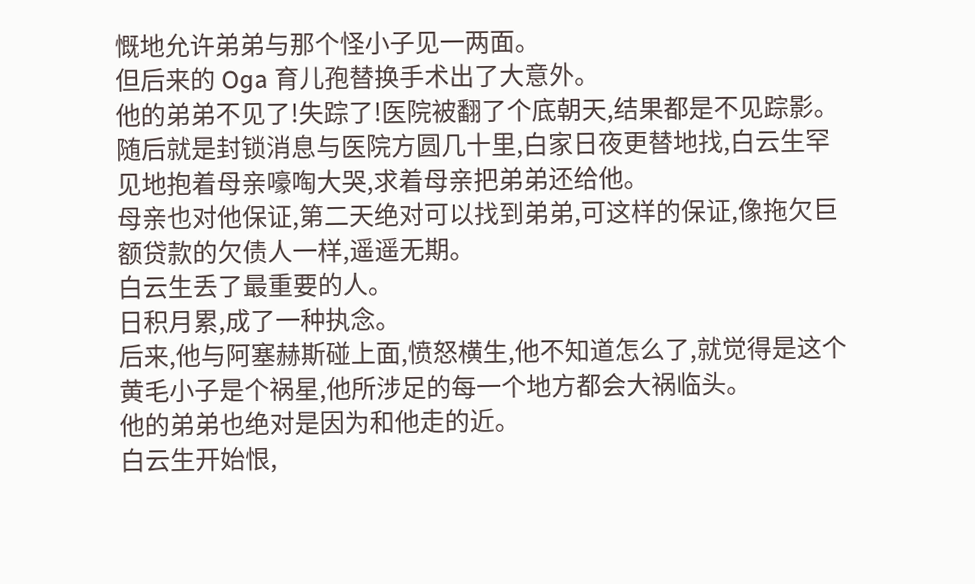慨地允许弟弟与那个怪小子见一两面。
但后来的 Oga 育儿孢替换手术出了大意外。
他的弟弟不见了!失踪了!医院被翻了个底朝天,结果都是不见踪影。
随后就是封锁消息与医院方圆几十里,白家日夜更替地找,白云生罕见地抱着母亲嚎啕大哭,求着母亲把弟弟还给他。
母亲也对他保证,第二天绝对可以找到弟弟,可这样的保证,像拖欠巨额贷款的欠债人一样,遥遥无期。
白云生丢了最重要的人。
日积月累,成了一种执念。
后来,他与阿塞赫斯碰上面,愤怒横生,他不知道怎么了,就觉得是这个黄毛小子是个祸星,他所涉足的每一个地方都会大祸临头。
他的弟弟也绝对是因为和他走的近。
白云生开始恨,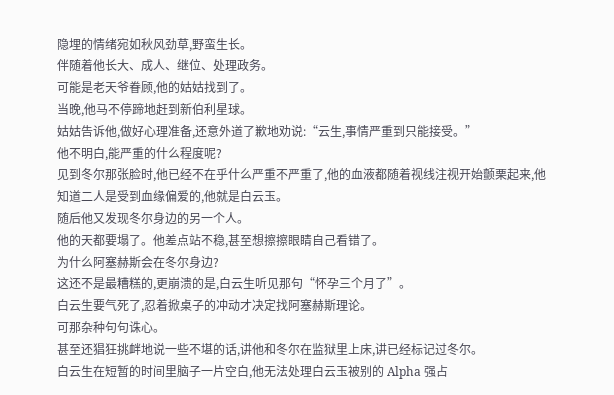隐埋的情绪宛如秋风劲草,野蛮生长。
伴随着他长大、成人、继位、处理政务。
可能是老天爷眷顾,他的姑姑找到了。
当晚,他马不停蹄地赶到新伯利星球。
姑姑告诉他,做好心理准备,还意外道了歉地劝说:“云生,事情严重到只能接受。”
他不明白,能严重的什么程度呢?
见到冬尔那张脸时,他已经不在乎什么严重不严重了,他的血液都随着视线注视开始颤栗起来,他知道二人是受到血缘偏爱的,他就是白云玉。
随后他又发现冬尔身边的另一个人。
他的天都要塌了。他差点站不稳,甚至想擦擦眼睛自己看错了。
为什么阿塞赫斯会在冬尔身边?
这还不是最糟糕的,更崩溃的是,白云生听见那句“怀孕三个月了”。
白云生要气死了,忍着掀桌子的冲动才决定找阿塞赫斯理论。
可那杂种句句诛心。
甚至还猖狂挑衅地说一些不堪的话,讲他和冬尔在监狱里上床,讲已经标记过冬尔。
白云生在短暂的时间里脑子一片空白,他无法处理白云玉被别的 Alpha 强占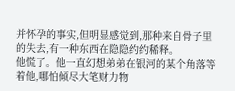并怀孕的事实,但明显感觉到,那种来自骨子里的失去,有一种东西在隐隐约约稀释。
他慌了。他一直幻想弟弟在银河的某个角落等着他,哪怕倾尽大笔财力物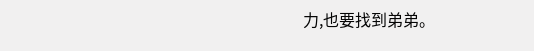力,也要找到弟弟。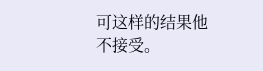可这样的结果他不接受。